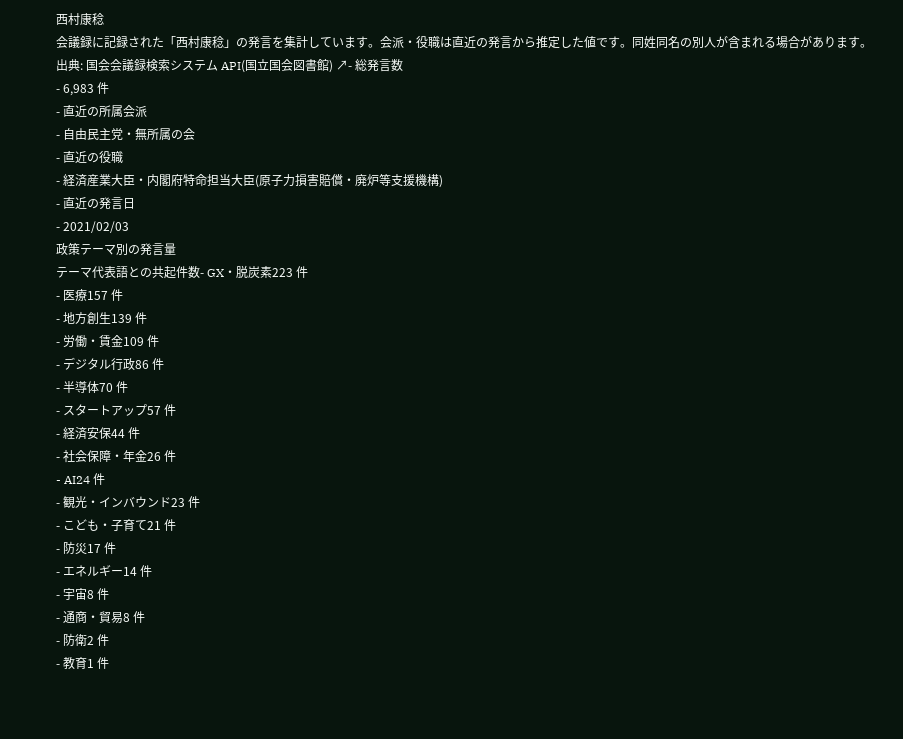西村康稔
会議録に記録された「西村康稔」の発言を集計しています。会派・役職は直近の発言から推定した値です。同姓同名の別人が含まれる場合があります。
出典: 国会会議録検索システム API(国立国会図書館) ↗- 総発言数
- 6,983 件
- 直近の所属会派
- 自由民主党・無所属の会
- 直近の役職
- 経済産業大臣・内閣府特命担当大臣(原子力損害賠償・廃炉等支援機構)
- 直近の発言日
- 2021/02/03
政策テーマ別の発言量
テーマ代表語との共起件数- GX・脱炭素223 件
- 医療157 件
- 地方創生139 件
- 労働・賃金109 件
- デジタル行政86 件
- 半導体70 件
- スタートアップ57 件
- 経済安保44 件
- 社会保障・年金26 件
- AI24 件
- 観光・インバウンド23 件
- こども・子育て21 件
- 防災17 件
- エネルギー14 件
- 宇宙8 件
- 通商・貿易8 件
- 防衛2 件
- 教育1 件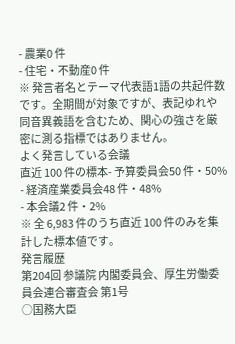- 農業0 件
- 住宅・不動産0 件
※ 発言者名とテーマ代表語1語の共起件数です。全期間が対象ですが、表記ゆれや 同音異義語を含むため、関心の強さを厳密に測る指標ではありません。
よく発言している会議
直近 100 件の標本- 予算委員会50 件・50%
- 経済産業委員会48 件・48%
- 本会議2 件・2%
※ 全 6,983 件のうち直近 100 件のみを集計した標本値です。
発言履歴
第204回 参議院 内閣委員会、厚生労働委員会連合審査会 第1号
○国務大臣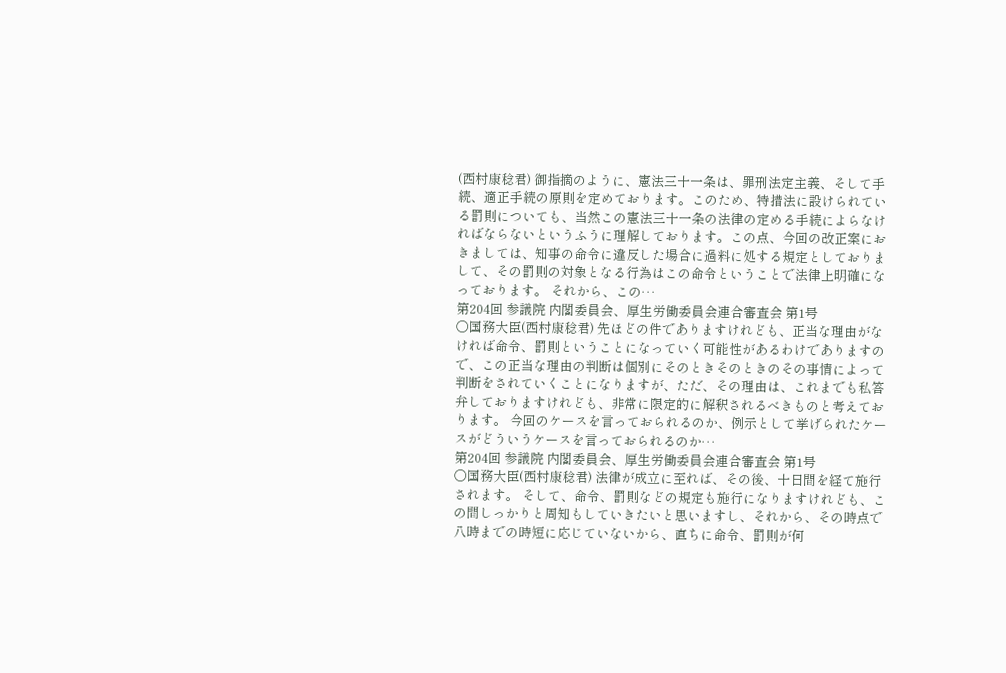(西村康稔君) 御指摘のように、憲法三十一条は、罪刑法定主義、そして手続、適正手続の原則を定めております。このため、特措法に設けられている罰則についても、当然この憲法三十一条の法律の定める手続によらなければならないというふうに理解しております。この点、今回の改正案におきましては、知事の命令に違反した場合に過料に処する規定としておりまして、その罰則の対象となる行為はこの命令ということで法律上明確になっております。 それから、この…
第204回 参議院 内閣委員会、厚生労働委員会連合審査会 第1号
○国務大臣(西村康稔君) 先ほどの件でありますけれども、正当な理由がなければ命令、罰則ということになっていく可能性があるわけでありますので、この正当な理由の判断は個別にそのときそのときのその事情によって判断をされていくことになりますが、ただ、その理由は、これまでも私答弁しておりますけれども、非常に限定的に解釈されるべきものと考えております。 今回のケースを言っておられるのか、例示として挙げられたケースがどういうケースを言っておられるのか…
第204回 参議院 内閣委員会、厚生労働委員会連合審査会 第1号
○国務大臣(西村康稔君) 法律が成立に至れば、その後、十日間を経て施行されます。 そして、命令、罰則などの規定も施行になりますけれども、この間しっかりと周知もしていきたいと思いますし、それから、その時点で八時までの時短に応じていないから、直ちに命令、罰則が何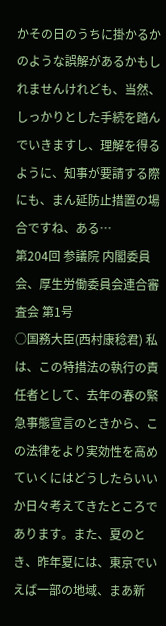かその日のうちに掛かるかのような誤解があるかもしれませんけれども、当然、しっかりとした手続を踏んでいきますし、理解を得るように、知事が要請する際にも、まん延防止措置の場合ですね、ある…
第204回 参議院 内閣委員会、厚生労働委員会連合審査会 第1号
○国務大臣(西村康稔君) 私は、この特措法の執行の責任者として、去年の春の緊急事態宣言のときから、この法律をより実効性を高めていくにはどうしたらいいか日々考えてきたところであります。また、夏のとき、昨年夏には、東京でいえば一部の地域、まあ新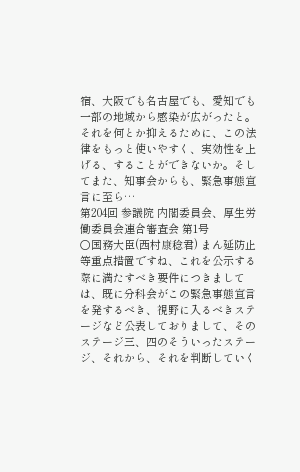宿、大阪でも名古屋でも、愛知でも一部の地域から感染が広がったと。それを何とか抑えるために、この法律をもっと使いやすく、実効性を上げる、することができないか。そしてまた、知事会からも、緊急事態宣言に至ら…
第204回 参議院 内閣委員会、厚生労働委員会連合審査会 第1号
○国務大臣(西村康稔君) まん延防止等重点措置ですね、これを公示する際に満たすべき要件につきましては、既に分科会がこの緊急事態宣言を発するべき、視野に入るべきステージなど公表しておりまして、そのステージ三、四のそういったステージ、それから、それを判断していく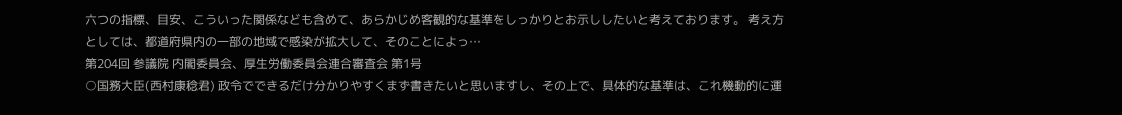六つの指標、目安、こういった関係なども含めて、あらかじめ客観的な基準をしっかりとお示ししたいと考えております。 考え方としては、都道府県内の一部の地域で感染が拡大して、そのことによっ…
第204回 参議院 内閣委員会、厚生労働委員会連合審査会 第1号
○国務大臣(西村康稔君) 政令でできるだけ分かりやすくまず書きたいと思いますし、その上で、具体的な基準は、これ機動的に運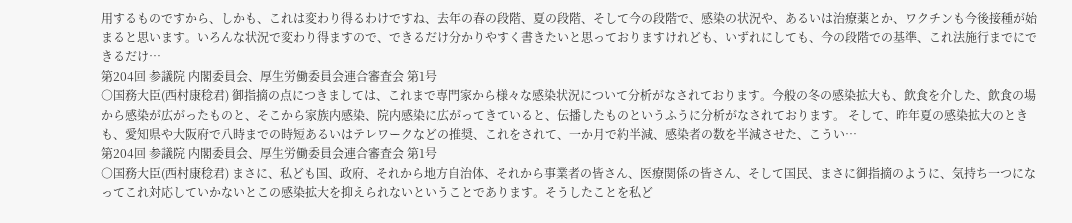用するものですから、しかも、これは変わり得るわけですね、去年の春の段階、夏の段階、そして今の段階で、感染の状況や、あるいは治療薬とか、ワクチンも今後接種が始まると思います。いろんな状況で変わり得ますので、できるだけ分かりやすく書きたいと思っておりますけれども、いずれにしても、今の段階での基準、これ法施行までにできるだけ…
第204回 参議院 内閣委員会、厚生労働委員会連合審査会 第1号
○国務大臣(西村康稔君) 御指摘の点につきましては、これまで専門家から様々な感染状況について分析がなされております。今般の冬の感染拡大も、飲食を介した、飲食の場から感染が広がったものと、そこから家族内感染、院内感染に広がってきていると、伝播したものというふうに分析がなされております。 そして、昨年夏の感染拡大のときも、愛知県や大阪府で八時までの時短あるいはテレワークなどの推奨、これをされて、一か月で約半減、感染者の数を半減させた、こうい…
第204回 参議院 内閣委員会、厚生労働委員会連合審査会 第1号
○国務大臣(西村康稔君) まさに、私ども国、政府、それから地方自治体、それから事業者の皆さん、医療関係の皆さん、そして国民、まさに御指摘のように、気持ち一つになってこれ対応していかないとこの感染拡大を抑えられないということであります。そうしたことを私ど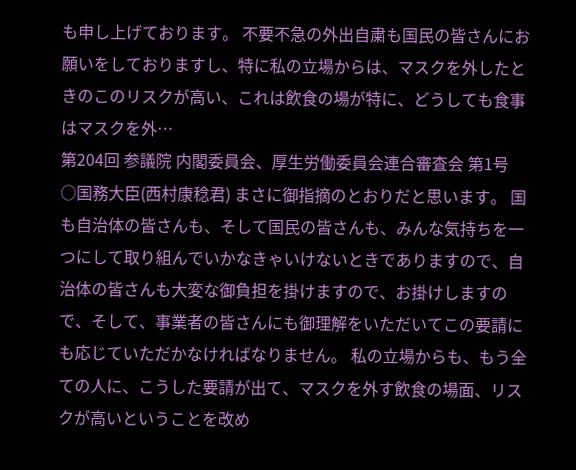も申し上げております。 不要不急の外出自粛も国民の皆さんにお願いをしておりますし、特に私の立場からは、マスクを外したときのこのリスクが高い、これは飲食の場が特に、どうしても食事はマスクを外…
第204回 参議院 内閣委員会、厚生労働委員会連合審査会 第1号
○国務大臣(西村康稔君) まさに御指摘のとおりだと思います。 国も自治体の皆さんも、そして国民の皆さんも、みんな気持ちを一つにして取り組んでいかなきゃいけないときでありますので、自治体の皆さんも大変な御負担を掛けますので、お掛けしますので、そして、事業者の皆さんにも御理解をいただいてこの要請にも応じていただかなければなりません。 私の立場からも、もう全ての人に、こうした要請が出て、マスクを外す飲食の場面、リスクが高いということを改め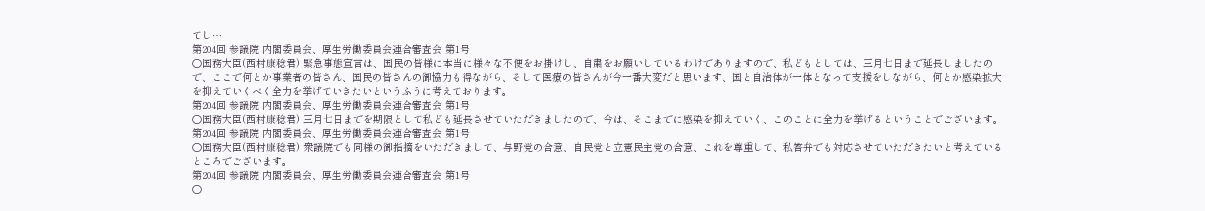てし…
第204回 参議院 内閣委員会、厚生労働委員会連合審査会 第1号
○国務大臣(西村康稔君) 緊急事態宣言は、国民の皆様に本当に様々な不便をお掛けし、自粛をお願いしているわけでありますので、私どもとしては、三月七日まで延長しましたので、ここで何とか事業者の皆さん、国民の皆さんの御協力も得ながら、そして医療の皆さんが今一番大変だと思います、国と自治体が一体となって支援をしながら、何とか感染拡大を抑えていくべく全力を挙げていきたいというふうに考えております。
第204回 参議院 内閣委員会、厚生労働委員会連合審査会 第1号
○国務大臣(西村康稔君) 三月七日までを期限として私ども延長させていただきましたので、今は、そこまでに感染を抑えていく、このことに全力を挙げるということでございます。
第204回 参議院 内閣委員会、厚生労働委員会連合審査会 第1号
○国務大臣(西村康稔君) 衆議院でも同様の御指摘をいただきまして、与野党の合意、自民党と立憲民主党の合意、これを尊重して、私答弁でも対応させていただきたいと考えているところでございます。
第204回 参議院 内閣委員会、厚生労働委員会連合審査会 第1号
○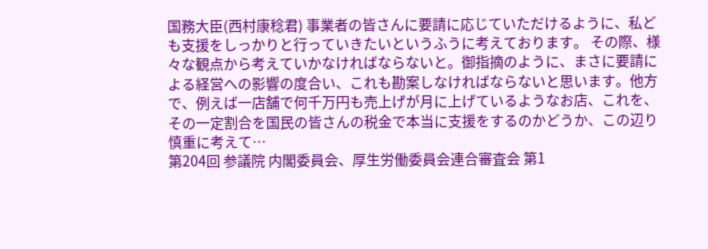国務大臣(西村康稔君) 事業者の皆さんに要請に応じていただけるように、私ども支援をしっかりと行っていきたいというふうに考えております。 その際、様々な観点から考えていかなければならないと。御指摘のように、まさに要請による経営への影響の度合い、これも勘案しなければならないと思います。他方で、例えば一店舗で何千万円も売上げが月に上げているようなお店、これを、その一定割合を国民の皆さんの税金で本当に支援をするのかどうか、この辺り慎重に考えて…
第204回 参議院 内閣委員会、厚生労働委員会連合審査会 第1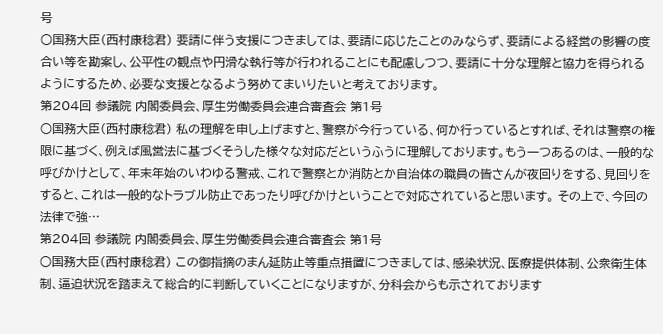号
○国務大臣(西村康稔君) 要請に伴う支援につきましては、要請に応じたことのみならず、要請による経営の影響の度合い等を勘案し、公平性の観点や円滑な執行等が行われることにも配慮しつつ、要請に十分な理解と協力を得られるようにするため、必要な支援となるよう努めてまいりたいと考えております。
第204回 参議院 内閣委員会、厚生労働委員会連合審査会 第1号
○国務大臣(西村康稔君) 私の理解を申し上げますと、警察が今行っている、何か行っているとすれば、それは警察の権限に基づく、例えば風営法に基づくそうした様々な対応だというふうに理解しております。もう一つあるのは、一般的な呼びかけとして、年末年始のいわゆる警戒、これで警察とか消防とか自治体の職員の皆さんが夜回りをする、見回りをすると、これは一般的なトラブル防止であったり呼びかけということで対応されていると思います。 その上で、今回の法律で強…
第204回 参議院 内閣委員会、厚生労働委員会連合審査会 第1号
○国務大臣(西村康稔君) この御指摘のまん延防止等重点措置につきましては、感染状況、医療提供体制、公衆衛生体制、逼迫状況を踏まえて総合的に判断していくことになりますが、分科会からも示されております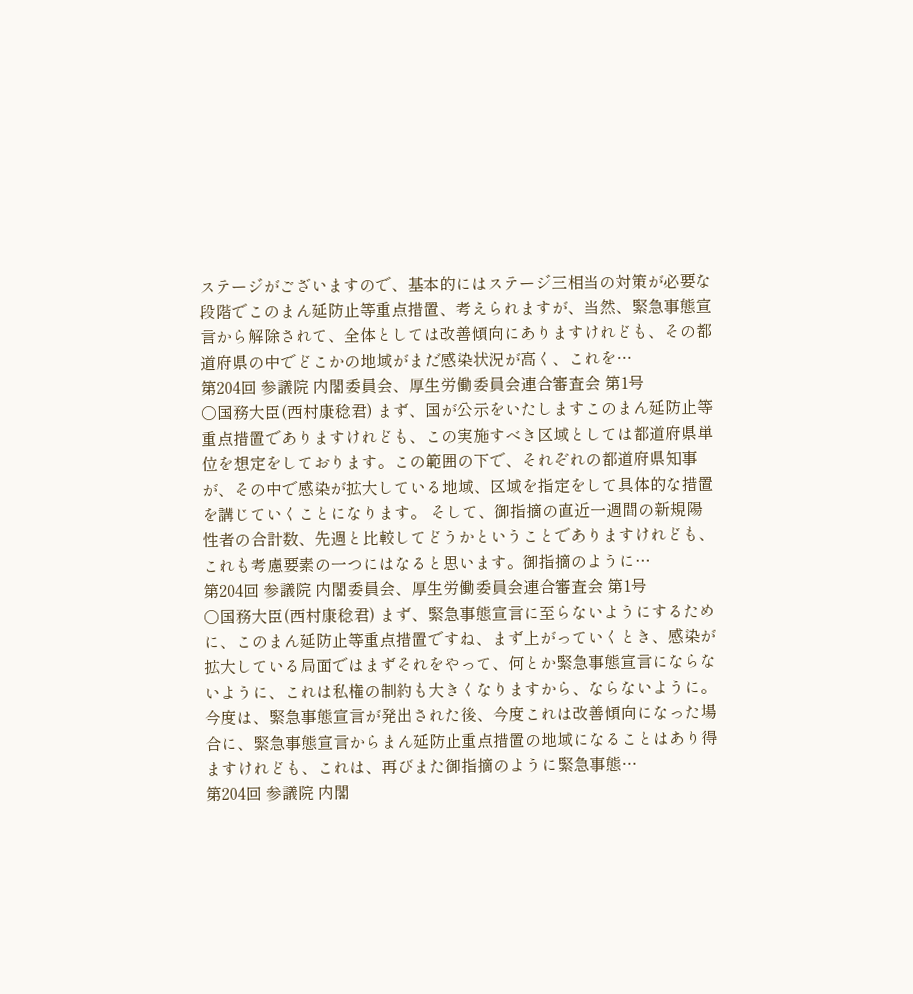ステージがございますので、基本的にはステージ三相当の対策が必要な段階でこのまん延防止等重点措置、考えられますが、当然、緊急事態宣言から解除されて、全体としては改善傾向にありますけれども、その都道府県の中でどこかの地域がまだ感染状況が高く、これを…
第204回 参議院 内閣委員会、厚生労働委員会連合審査会 第1号
○国務大臣(西村康稔君) まず、国が公示をいたしますこのまん延防止等重点措置でありますけれども、この実施すべき区域としては都道府県単位を想定をしております。この範囲の下で、それぞれの都道府県知事が、その中で感染が拡大している地域、区域を指定をして具体的な措置を講じていくことになります。 そして、御指摘の直近一週間の新規陽性者の合計数、先週と比較してどうかということでありますけれども、これも考慮要素の一つにはなると思います。御指摘のように…
第204回 参議院 内閣委員会、厚生労働委員会連合審査会 第1号
○国務大臣(西村康稔君) まず、緊急事態宣言に至らないようにするために、このまん延防止等重点措置ですね、まず上がっていくとき、感染が拡大している局面ではまずそれをやって、何とか緊急事態宣言にならないように、これは私権の制約も大きくなりますから、ならないように。今度は、緊急事態宣言が発出された後、今度これは改善傾向になった場合に、緊急事態宣言からまん延防止重点措置の地域になることはあり得ますけれども、これは、再びまた御指摘のように緊急事態…
第204回 参議院 内閣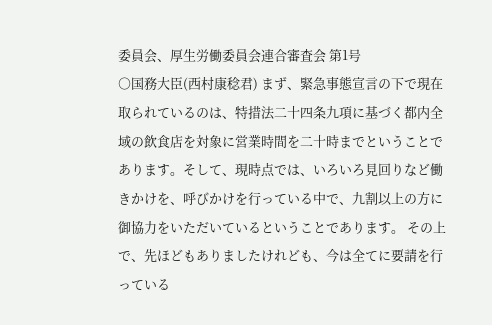委員会、厚生労働委員会連合審査会 第1号
○国務大臣(西村康稔君) まず、緊急事態宣言の下で現在取られているのは、特措法二十四条九項に基づく都内全域の飲食店を対象に営業時間を二十時までということであります。そして、現時点では、いろいろ見回りなど働きかけを、呼びかけを行っている中で、九割以上の方に御協力をいただいているということであります。 その上で、先ほどもありましたけれども、今は全てに要請を行っている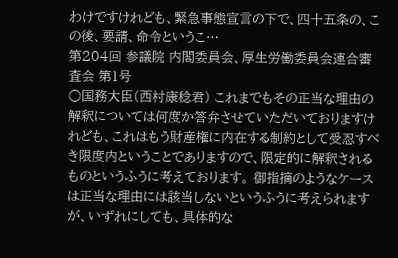わけですけれども、緊急事態宣言の下で、四十五条の、この後、要請、命令というこ…
第204回 参議院 内閣委員会、厚生労働委員会連合審査会 第1号
○国務大臣(西村康稔君) これまでもその正当な理由の解釈については何度か答弁させていただいておりますけれども、これはもう財産権に内在する制約として受忍すべき限度内ということでありますので、限定的に解釈されるものというふうに考えております。 御指摘のようなケースは正当な理由には該当しないというふうに考えられますが、いずれにしても、具体的な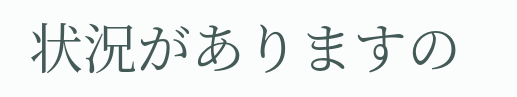状況がありますの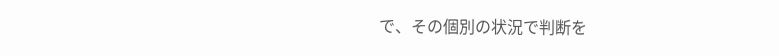で、その個別の状況で判断を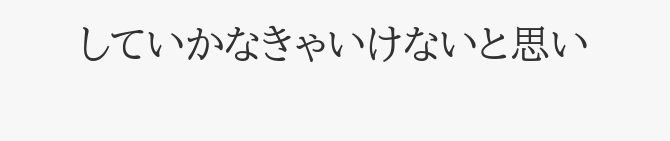していかなきゃいけないと思い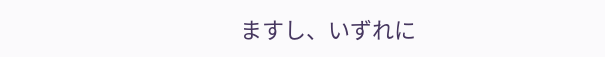ますし、いずれに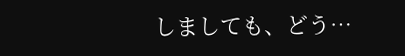しましても、どう…